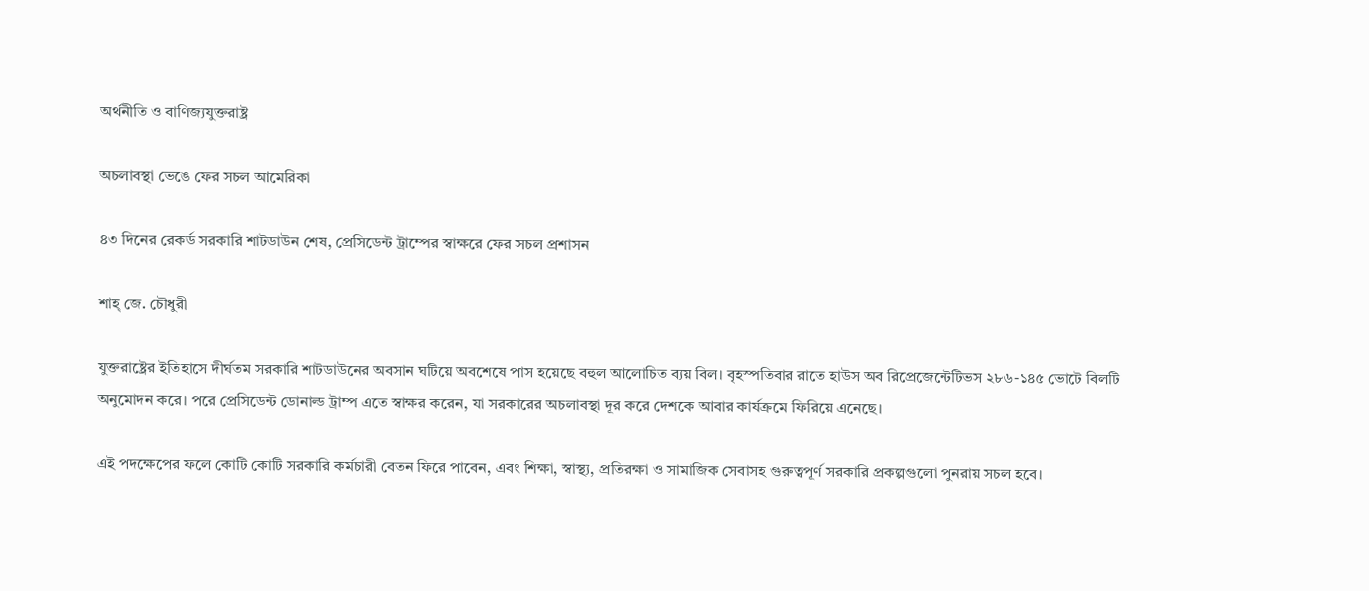অর্থনীতি ও বাণিজ্যযুক্তরাষ্ট্র

অচলাবস্থা ভেঙে ফের সচল আমেরিকা

৪৩ দিনের রেকর্ড সরকারি শাটডাউন শেষ, প্রেসিডেন্ট ট্রাম্পের স্বাক্ষরে ফের সচল প্রশাসন

শাহ্ জে. চৌধুরী

যুক্তরাষ্ট্রের ইতিহাসে দীর্ঘতম সরকারি শাটডাউনের অবসান ঘটিয়ে অবশেষে পাস হয়েছে বহুল আলোচিত ব্যয় বিল। বৃহস্পতিবার রাতে হাউস অব রিপ্রেজেন্টেটিভস ২৮৬-১৪৫ ভোটে বিলটি অনুমোদন করে। পরে প্রেসিডেন্ট ডোনাল্ড ট্রাম্প এতে স্বাক্ষর করেন, যা সরকারের অচলাবস্থা দূর করে দেশকে আবার কার্যক্রমে ফিরিয়ে এনেছে।

এই পদক্ষেপের ফলে কোটি কোটি সরকারি কর্মচারী বেতন ফিরে পাবেন, এবং শিক্ষা, স্বাস্থ্য, প্রতিরক্ষা ও সামাজিক সেবাসহ গুরুত্বপূর্ণ সরকারি প্রকল্পগুলো পুনরায় সচল হবে।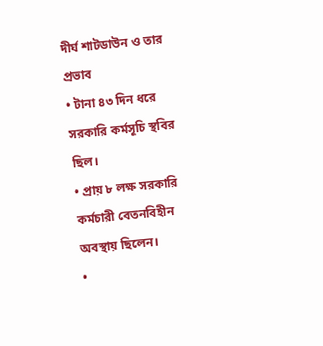দীর্ঘ শাটডাউন ও তার প্রভাব
• টানা ৪৩ দিন ধরে সরকারি কর্মসূচি স্থবির ছিল।
• প্রায় ৮ লক্ষ সরকারি কর্মচারী বেতনবিহীন অবস্থায় ছিলেন।
•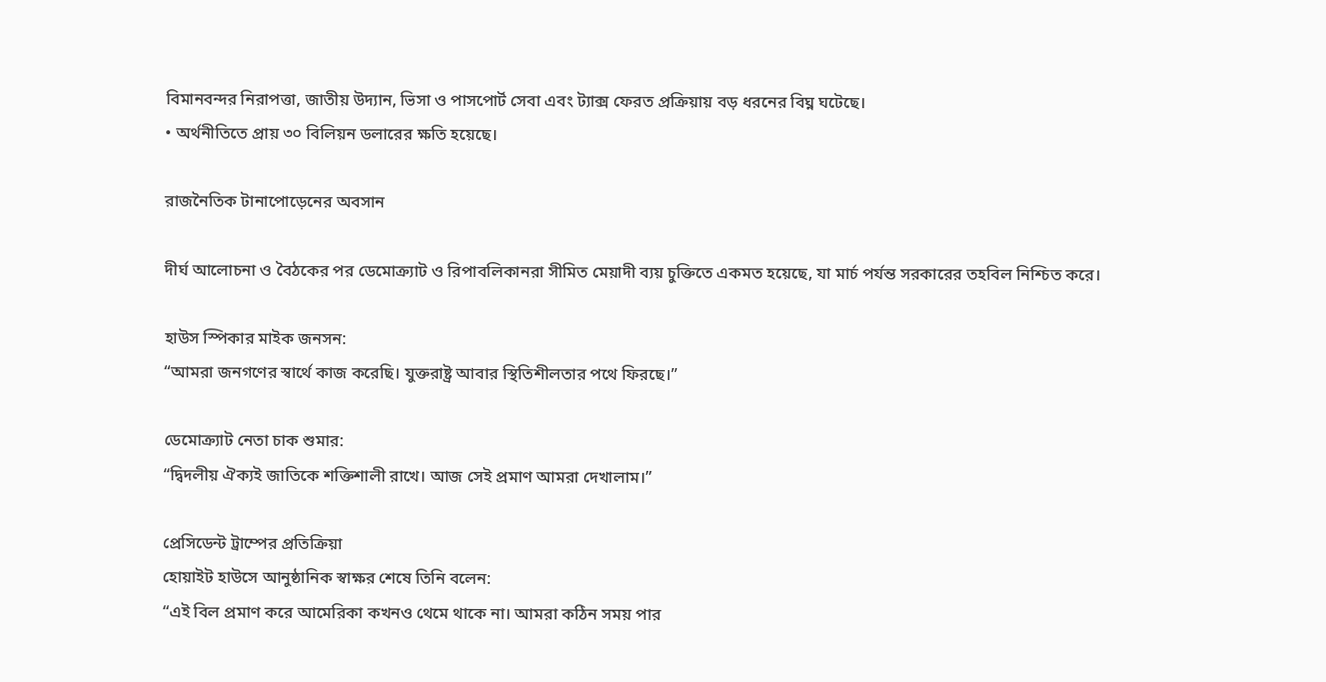বিমানবন্দর নিরাপত্তা, জাতীয় উদ্যান, ভিসা ও পাসপোর্ট সেবা এবং ট্যাক্স ফেরত প্রক্রিয়ায় বড় ধরনের বিঘ্ন ঘটেছে।
• অর্থনীতিতে প্রায় ৩০ বিলিয়ন ডলারের ক্ষতি হয়েছে।

রাজনৈতিক টানাপোড়েনের অবসান

দীর্ঘ আলোচনা ও বৈঠকের পর ডেমোক্র্যাট ও রিপাবলিকানরা সীমিত মেয়াদী ব্যয় চুক্তিতে একমত হয়েছে, যা মার্চ পর্যন্ত সরকারের তহবিল নিশ্চিত করে।

হাউস স্পিকার মাইক জনসন:
“আমরা জনগণের স্বার্থে কাজ করেছি। যুক্তরাষ্ট্র আবার স্থিতিশীলতার পথে ফিরছে।”

ডেমোক্র্যাট নেতা চাক শুমার:
“দ্বিদলীয় ঐক্যই জাতিকে শক্তিশালী রাখে। আজ সেই প্রমাণ আমরা দেখালাম।”

প্রেসিডেন্ট ট্রাম্পের প্রতিক্রিয়া
হোয়াইট হাউসে আনুষ্ঠানিক স্বাক্ষর শেষে তিনি বলেন:
“এই বিল প্রমাণ করে আমেরিকা কখনও থেমে থাকে না। আমরা কঠিন সময় পার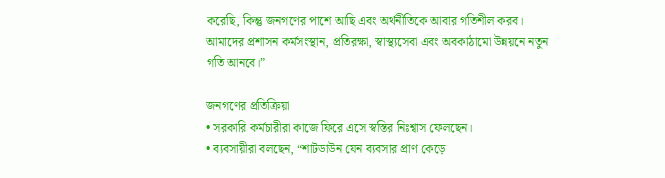করেছি, কিন্তু জনগণের পাশে আছি এবং অর্থনীতিকে আবার গতিশীল করব। আমাদের প্রশাসন কর্মসংস্থান, প্রতিরক্ষা, স্বাস্থ্যসেবা এবং অবকাঠামো উন্নয়নে নতুন গতি আনবে।”

জনগণের প্রতিক্রিয়া
• সরকারি কর্মচারীরা কাজে ফিরে এসে স্বস্তির নিঃশ্বাস ফেলছেন।
• ব্যবসায়ীরা বলছেন, “শাটডাউন যেন ব্যবসার প্রাণ কেড়ে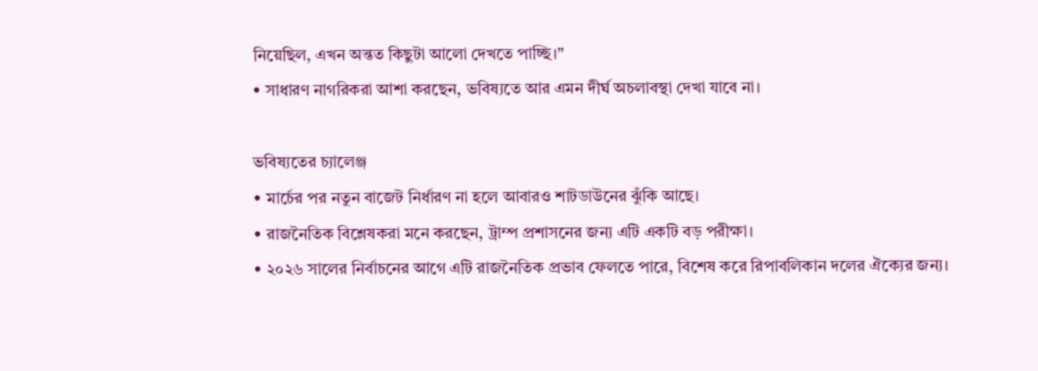নিয়েছিল, এখন অন্তত কিছুটা আলো দেখতে পাচ্ছি।”
• সাধারণ নাগরিকরা আশা করছেন, ভবিষ্যতে আর এমন দীর্ঘ অচলাবস্থা দেখা যাবে না।

ভবিষ্যতের চ্যালেঞ্জ
• মার্চের পর নতুন বাজেট নির্ধারণ না হলে আবারও শাটডাউনের ঝুঁকি আছে।
• রাজনৈতিক বিশ্লেষকরা মনে করছেন, ট্রাম্প প্রশাসনের জন্য এটি একটি বড় পরীক্ষা।
• ২০২৬ সালের নির্বাচনের আগে এটি রাজনৈতিক প্রভাব ফেলতে পারে, বিশেষ করে রিপাবলিকান দলের ঐক্যের জন্য।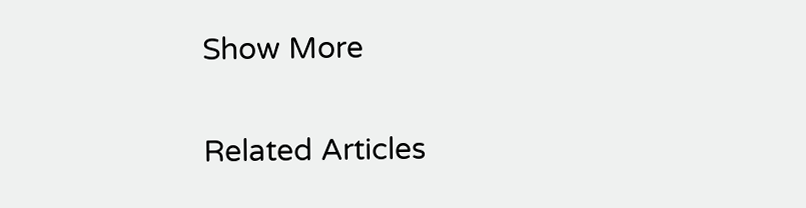Show More

Related Articles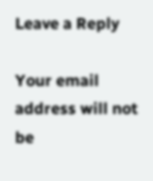Leave a Reply

Your email address will not be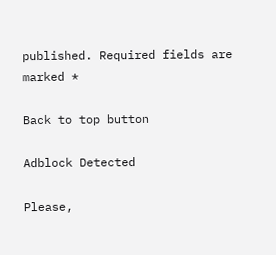published. Required fields are marked *

Back to top button

Adblock Detected

Please,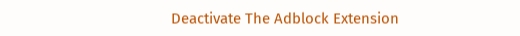Deactivate The Adblock Extension